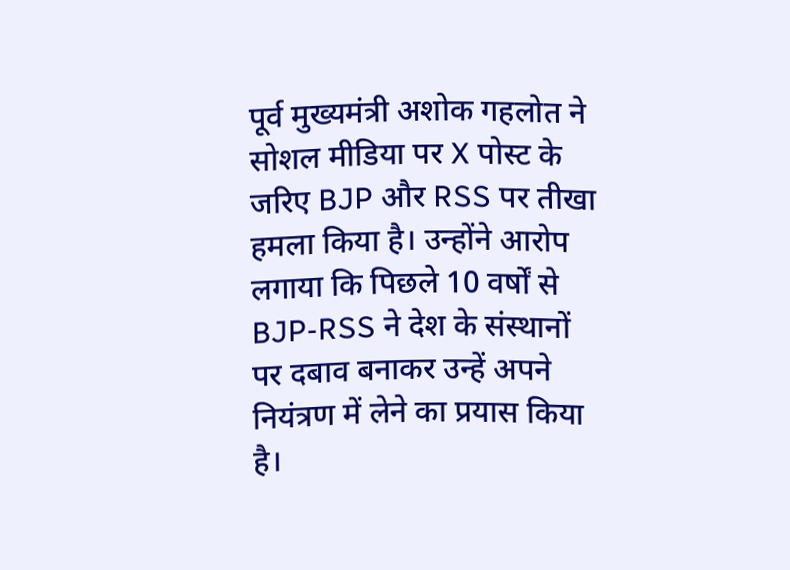पूर्व मुख्यमंत्री अशोक गहलोत ने सोशल मीडिया पर X पोस्ट के जरिए BJP और RSS पर तीखा हमला किया है। उन्होंने आरोप लगाया कि पिछले 10 वर्षों से BJP-RSS ने देश के संस्थानों पर दबाव बनाकर उन्हें अपने नियंत्रण में लेने का प्रयास किया है।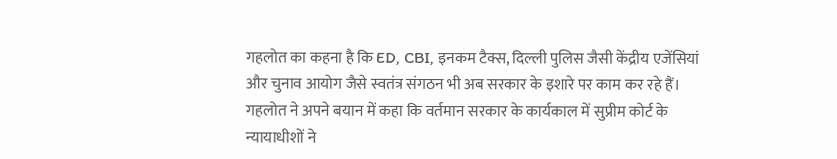गहलोत का कहना है कि ED, CBI, इनकम टैक्स, दिल्ली पुलिस जैसी केंद्रीय एजेंसियां और चुनाव आयोग जैसे स्वतंत्र संगठन भी अब सरकार के इशारे पर काम कर रहे हैं।
गहलोत ने अपने बयान में कहा कि वर्तमान सरकार के कार्यकाल में सुप्रीम कोर्ट के न्यायाधीशों ने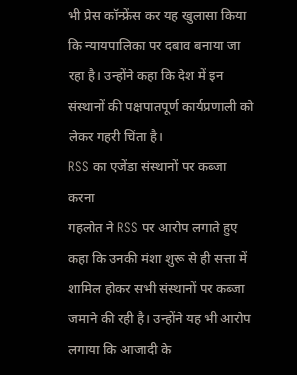भी प्रेस कॉन्फ्रेंस कर यह खुलासा किया कि न्यायपालिका पर दबाव बनाया जा रहा है। उन्होंने कहा कि देश में इन संस्थानों की पक्षपातपूर्ण कार्यप्रणाली को लेकर गहरी चिंता है।
RSS का एजेंडा संस्थानों पर कब्जा करना
गहलोत ने RSS पर आरोप लगाते हुए कहा कि उनकी मंशा शुरू से ही सत्ता में शामिल होकर सभी संस्थानों पर कब्जा जमाने की रही है। उन्होंने यह भी आरोप लगाया कि आजादी के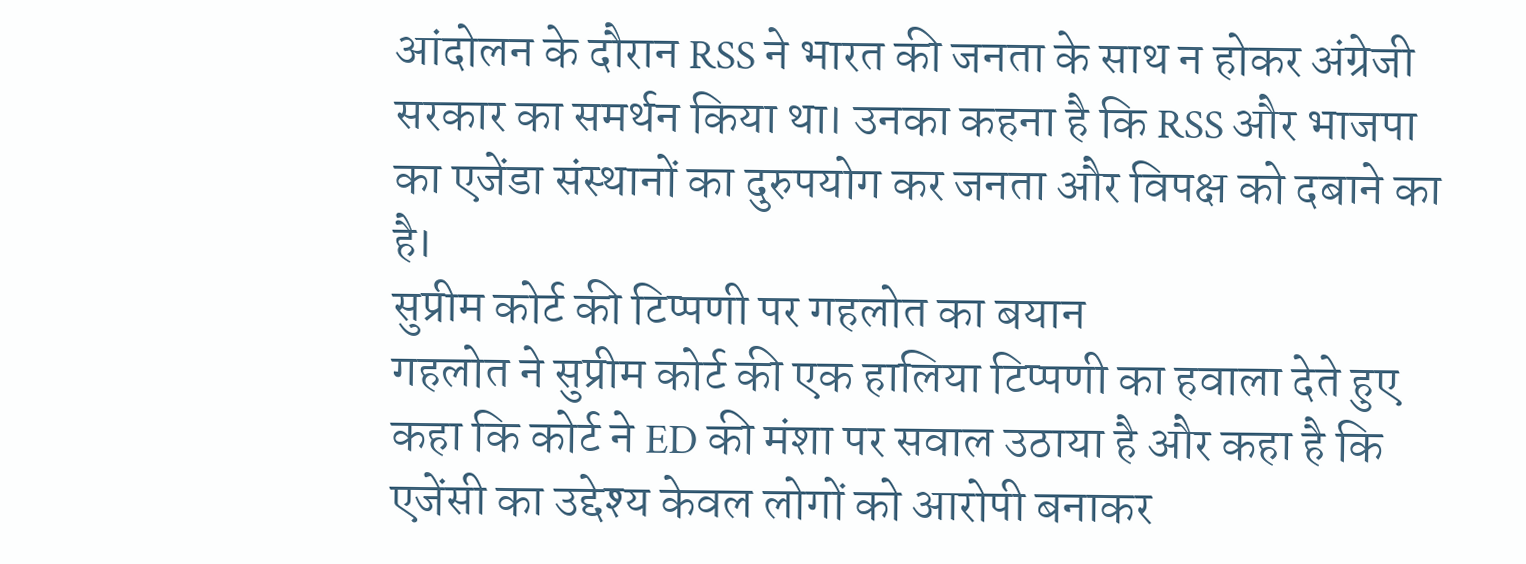आंदोलन के दौरान RSS ने भारत की जनता के साथ न होकर अंग्रेजी सरकार का समर्थन किया था। उनका कहना है कि RSS और भाजपा का एजेंडा संस्थानों का दुरुपयोग कर जनता और विपक्ष को दबाने का है।
सुप्रीम कोर्ट की टिप्पणी पर गहलोत का बयान
गहलोत ने सुप्रीम कोर्ट की एक हालिया टिप्पणी का हवाला देते हुए कहा कि कोर्ट ने ED की मंशा पर सवाल उठाया है और कहा है कि एजेंसी का उद्देश्य केवल लोगों को आरोपी बनाकर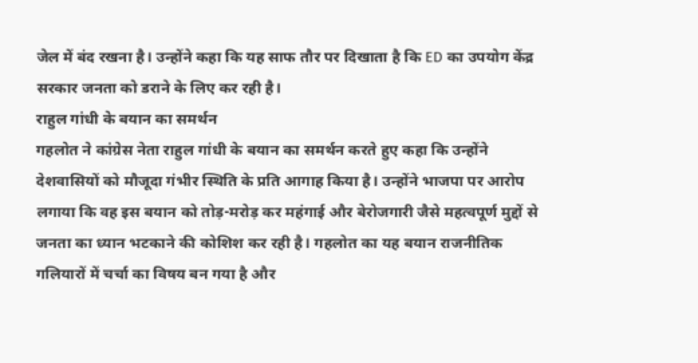जेल में बंद रखना है। उन्होंने कहा कि यह साफ तौर पर दिखाता है कि ED का उपयोग केंद्र सरकार जनता को डराने के लिए कर रही है।
राहुल गांधी के बयान का समर्थन
गहलोत ने कांग्रेस नेता राहुल गांधी के बयान का समर्थन करते हुए कहा कि उन्होंने देशवासियों को मौजूदा गंभीर स्थिति के प्रति आगाह किया है। उन्होंने भाजपा पर आरोप लगाया कि वह इस बयान को तोड़-मरोड़ कर महंगाई और बेरोजगारी जैसे महत्वपूर्ण मुद्दों से जनता का ध्यान भटकाने की कोशिश कर रही है। गहलोत का यह बयान राजनीतिक गलियारों में चर्चा का विषय बन गया है और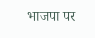भाजपा पर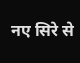नए सिरे से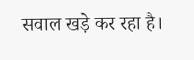सवाल खड़े कर रहा है।